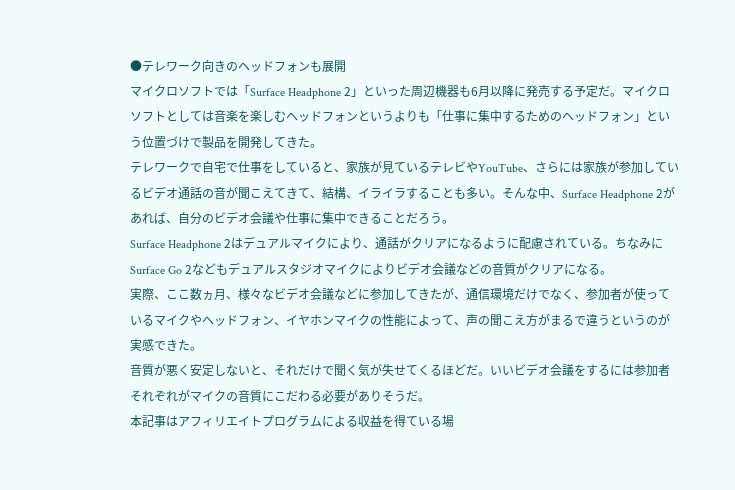●テレワーク向きのヘッドフォンも展開
マイクロソフトでは「Surface Headphone 2」といった周辺機器も6月以降に発売する予定だ。マイクロソフトとしては音楽を楽しむヘッドフォンというよりも「仕事に集中するためのヘッドフォン」という位置づけで製品を開発してきた。
テレワークで自宅で仕事をしていると、家族が見ているテレビやYouTube、さらには家族が参加しているビデオ通話の音が聞こえてきて、結構、イライラすることも多い。そんな中、Surface Headphone 2があれば、自分のビデオ会議や仕事に集中できることだろう。
Surface Headphone 2はデュアルマイクにより、通話がクリアになるように配慮されている。ちなみにSurface Go 2などもデュアルスタジオマイクによりビデオ会議などの音質がクリアになる。
実際、ここ数ヵ月、様々なビデオ会議などに参加してきたが、通信環境だけでなく、参加者が使っているマイクやヘッドフォン、イヤホンマイクの性能によって、声の聞こえ方がまるで違うというのが実感できた。
音質が悪く安定しないと、それだけで聞く気が失せてくるほどだ。いいビデオ会議をするには参加者それぞれがマイクの音質にこだわる必要がありそうだ。
本記事はアフィリエイトプログラムによる収益を得ている場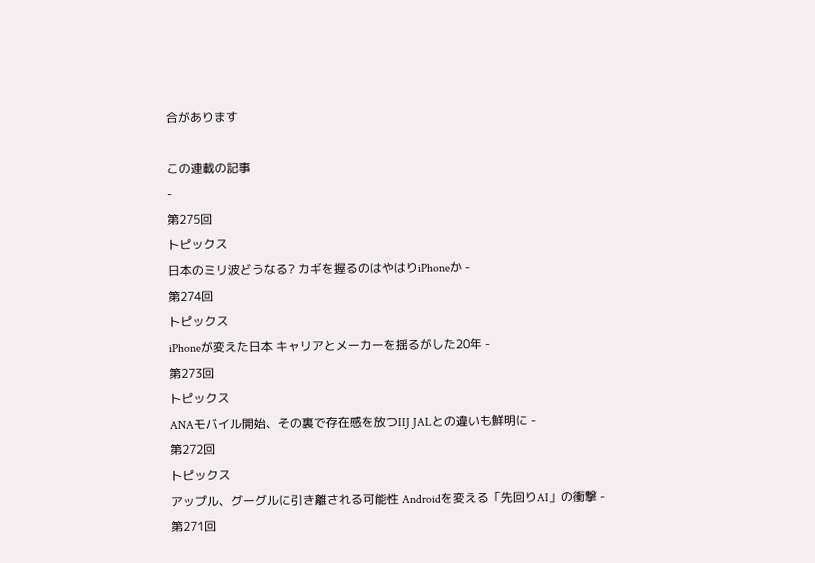合があります

この連載の記事
-
第275回
トピックス
日本のミリ波どうなる? カギを握るのはやはりiPhoneか -
第274回
トピックス
iPhoneが変えた日本 キャリアとメーカーを揺るがした20年 -
第273回
トピックス
ANAモバイル開始、その裏で存在感を放つIIJ JALとの違いも鮮明に -
第272回
トピックス
アップル、グーグルに引き離される可能性 Androidを変える「先回りAI」の衝撃 -
第271回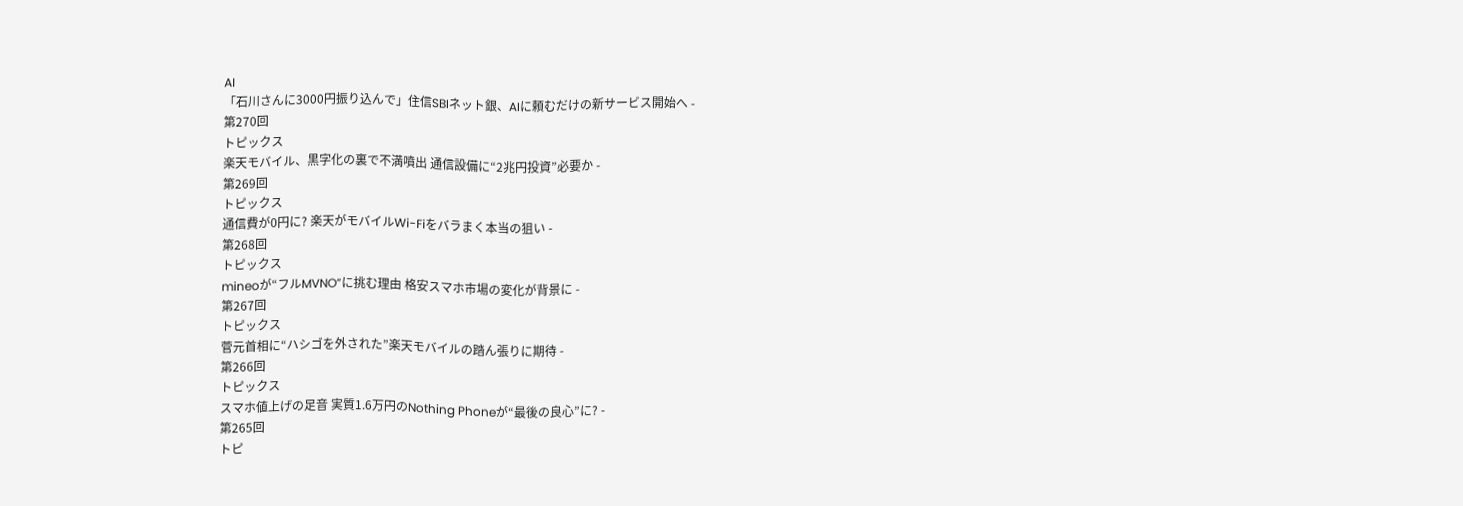AI
「石川さんに3000円振り込んで」住信SBIネット銀、AIに頼むだけの新サービス開始へ -
第270回
トピックス
楽天モバイル、黒字化の裏で不満噴出 通信設備に“2兆円投資”必要か -
第269回
トピックス
通信費が0円に? 楽天がモバイルWi-Fiをバラまく本当の狙い -
第268回
トピックス
mineoが“フルMVNO”に挑む理由 格安スマホ市場の変化が背景に -
第267回
トピックス
菅元首相に“ハシゴを外された”楽天モバイルの踏ん張りに期待 -
第266回
トピックス
スマホ値上げの足音 実質1.6万円のNothing Phoneが“最後の良心”に? -
第265回
トピ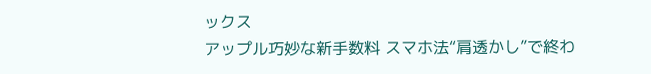ックス
アップル巧妙な新手数料 スマホ法“肩透かし”で終わ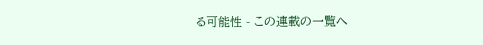る可能性 - この連載の一覧へ